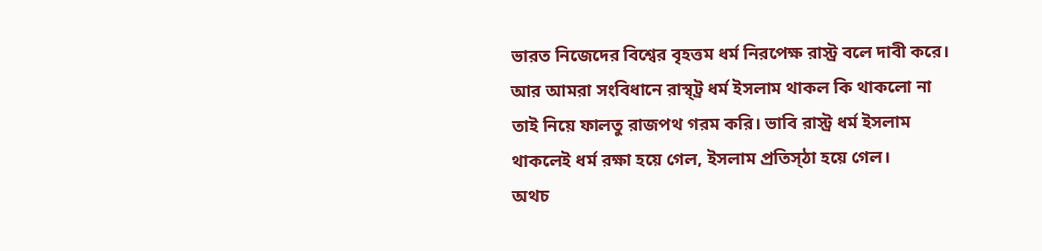ভারত নিজেদের বিশ্বের বৃহত্তম ধর্ম নিরপেক্ষ রাস্ট্র বলে দাবী করে। আর আমরা সংবিধানে রাস্ব্ট্র ধর্ম ইসলাম থাকল কি থাকলো না তাই নিয়ে ফালতু রাজপথ গরম করি। ভাবি রাস্ট্র ধর্ম ইসলাম থাকলেই ধর্ম রক্ষা হয়ে গেল, ইসলাম প্রতিস্ঠা হয়ে গেল।
অথচ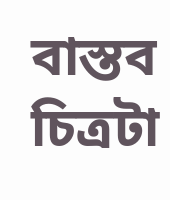বাস্তব চিত্রটা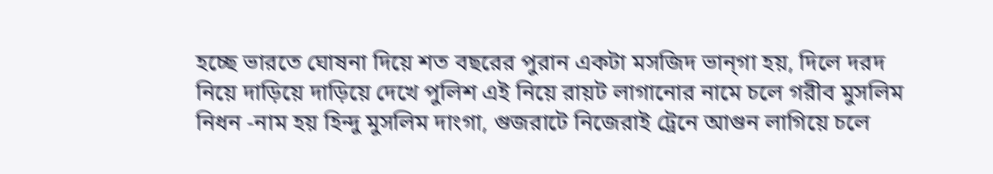হচ্ছে ভারতে ঘোষনা দিয়ে শত বছরের পুরান একটা মসজিদ ভান্গা হয়, দিলে দরদ নিয়ে দাড়িয়ে দাড়িয়ে দেখে পুলিশ এই নিয়ে রায়ট লাগানোর নামে চলে গরীব মুসলিম নিধন -নাম হয় হিন্দু মুসলিম দাংগা, গুজরাটে নিজেরাই ট্রেনে আগুন লাগিয়ে চলে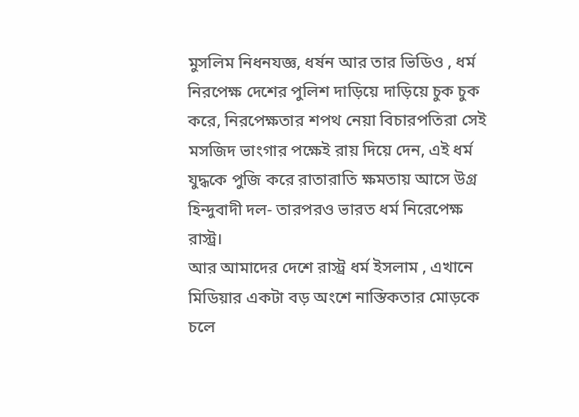মুসলিম নিধনযজ্ঞ, ধর্ষন আর তার ভিডিও , ধর্ম নিরপেক্ষ দেশের পুলিশ দাড়িয়ে দাড়িয়ে চুক চুক করে, নিরপেক্ষতার শপথ নেয়া বিচারপতিরা সেই মসজিদ ভাংগার পক্ষেই রায় দিয়ে দেন, এই ধর্ম যুদ্ধকে পুজি করে রাতারাতি ক্ষমতায় আসে উগ্র হিন্দুবাদী দল- তারপরও ভারত ধর্ম নিরেপেক্ষ রাস্ট্র।
আর আমাদের দেশে রাস্ট্র ধর্ম ইসলাম , এখানে মিডিয়ার একটা বড় অংশে নাস্তিকতার মোড়কে চলে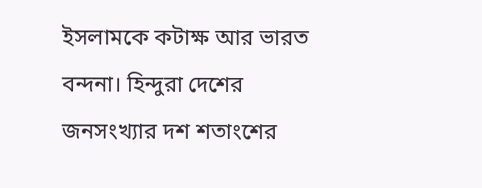ইসলামকে কটাক্ষ আর ভারত বন্দনা। হিন্দুরা দেশের জনসংখ্যার দশ শতাংশের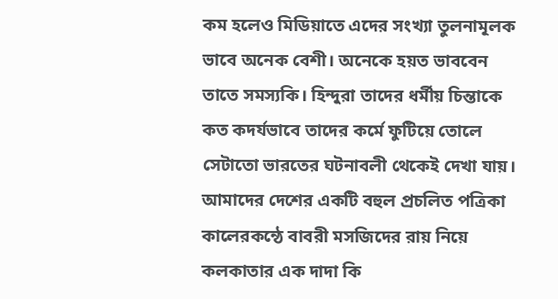কম হলেও মিডিয়াতে এদের সংখ্যা তুলনামূলক ভাবে অনেক বেশী। অনেকে হয়ত ভাববেন তাতে সমস্যকি। হিন্দুরা তাদের ধর্মীয় চিন্তাকে কত কদর্যভাবে তাদের কর্মে ফুটিয়ে তোলে সেটাতো ভারতের ঘটনাবলী থেকেই দেখা যায়। আমাদের দেশের একটি বহুল প্রচলিত পত্রিকা কালেরকন্ঠে বাবরী মসজিদের রায় নিয়ে কলকাতার এক দাদা কি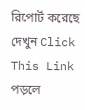রিপোর্ট করেছে দেখুন Click This Link পড়লে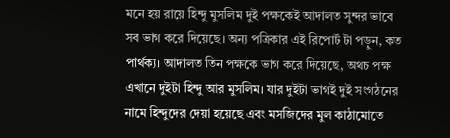মনে হয় রায়ে হিন্দু মুসলিম দুই পক্ষকেই আদালত সুন্দর ভাবে সব ভাগ করে দিয়েছে। অন্য পত্রিকার এই রিপোর্ট টা পড়ুন, কত পার্থক্য। আদালত তিন পক্ষকে ভাগ করে দিয়েছে, অথচ পক্ষ এখানে দুইটা হিন্দু আর মুসলিম। যার দুইটা ভাগই দুই সংগঠনের নামে হিন্দুদের দেয়া হয়েছে এবং মসজিদের মুল কাঠামোতে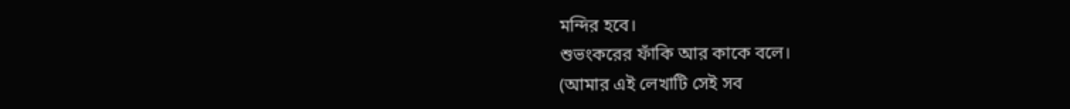মন্দির হবে।
শুভংকরের ফাঁকি আর কাকে বলে।
(আমার এই লেখাটি সেই সব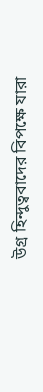উগ্র হিন্দুত্ববাদের বিপক্ষে যারা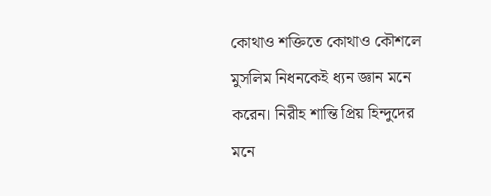কোথাও শক্তিতে কোথাও কৌশলে মুসলিম নিধনকেই ধ্যন জ্ঞান মনে করেন। নিরীহ শান্তি প্রিয় হিন্দুদের মনে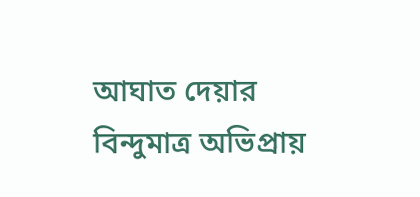আঘাত দেয়ার বিন্দুমাত্র অভিপ্রায়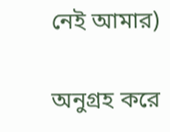নেই আমার)

অনুগ্রহ করে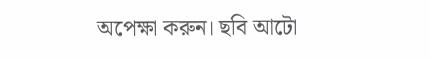অপেক্ষা করুন। ছবি আটো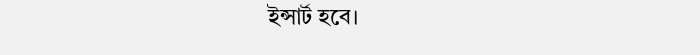ইন্সার্ট হবে।